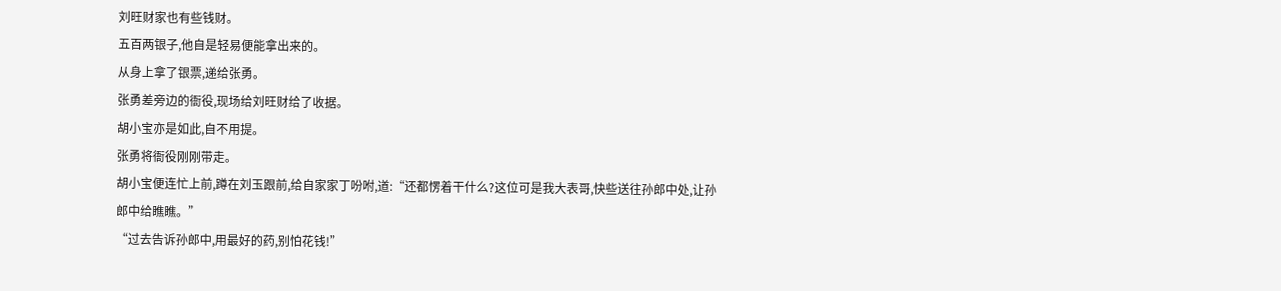刘旺财家也有些钱财。
五百两银子,他自是轻易便能拿出来的。
从身上拿了银票,递给张勇。
张勇差旁边的衙役,现场给刘旺财给了收据。
胡小宝亦是如此,自不用提。
张勇将衙役刚刚带走。
胡小宝便连忙上前,蹲在刘玉跟前,给自家家丁吩咐,道:“还都愣着干什么?这位可是我大表哥,快些送往孙郎中处,让孙郎中给瞧瞧。”
“过去告诉孙郎中,用最好的药,别怕花钱!”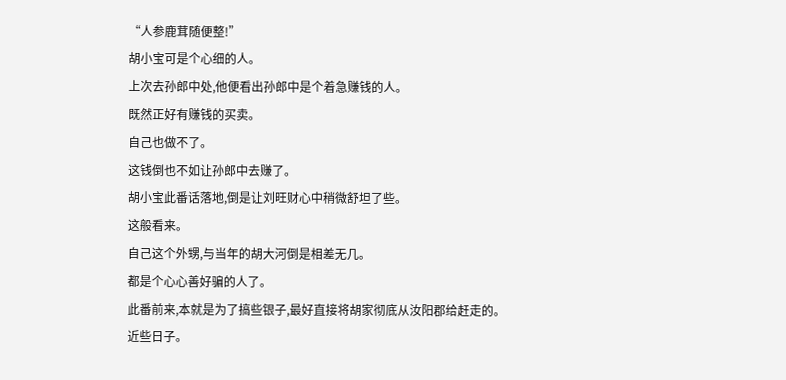“人参鹿茸随便整!”
胡小宝可是个心细的人。
上次去孙郎中处,他便看出孙郎中是个着急赚钱的人。
既然正好有赚钱的买卖。
自己也做不了。
这钱倒也不如让孙郎中去赚了。
胡小宝此番话落地,倒是让刘旺财心中稍微舒坦了些。
这般看来。
自己这个外甥,与当年的胡大河倒是相差无几。
都是个心心善好骗的人了。
此番前来,本就是为了搞些银子,最好直接将胡家彻底从汝阳郡给赶走的。
近些日子。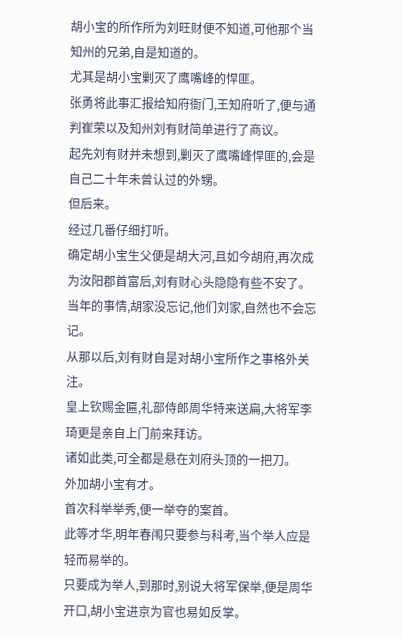胡小宝的所作所为刘旺财便不知道,可他那个当知州的兄弟,自是知道的。
尤其是胡小宝剿灭了鹰嘴峰的悍匪。
张勇将此事汇报给知府衙门,王知府听了,便与通判崔荣以及知州刘有财简单进行了商议。
起先刘有财并未想到,剿灭了鹰嘴峰悍匪的,会是自己二十年未曾认过的外甥。
但后来。
经过几番仔细打听。
确定胡小宝生父便是胡大河,且如今胡府,再次成为汝阳郡首富后,刘有财心头隐隐有些不安了。
当年的事情,胡家没忘记,他们刘家,自然也不会忘记。
从那以后,刘有财自是对胡小宝所作之事格外关注。
皇上钦赐金匾,礼部侍郎周华特来送扁,大将军李琦更是亲自上门前来拜访。
诸如此类,可全都是悬在刘府头顶的一把刀。
外加胡小宝有才。
首次科举举秀,便一举夺的案首。
此等才华,明年春闱只要参与科考,当个举人应是轻而易举的。
只要成为举人,到那时,别说大将军保举,便是周华开口,胡小宝进京为官也易如反掌。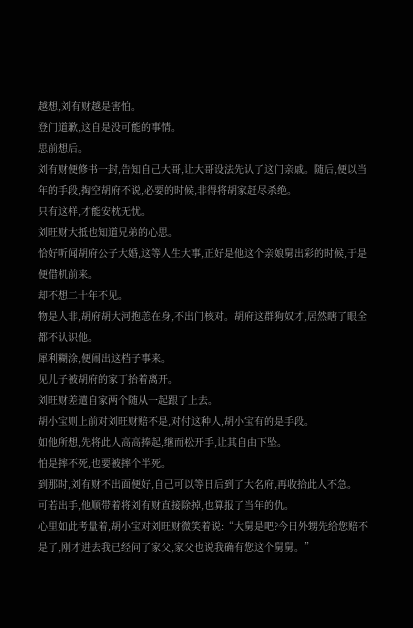越想,刘有财越是害怕。
登门道歉,这自是没可能的事情。
思前想后。
刘有财便修书一封,告知自己大哥,让大哥设法先认了这门亲戚。随后,便以当年的手段,掏空胡府不说,必要的时候,非得将胡家赶尽杀绝。
只有这样,才能安枕无忧。
刘旺财大抵也知道兄弟的心思。
恰好听闻胡府公子大婚,这等人生大事,正好是他这个亲娘舅出彩的时候,于是便借机前来。
却不想二十年不见。
物是人非,胡府胡大河抱恙在身,不出门核对。胡府这群狗奴才,居然瞎了眼全都不认识他。
犀利糊涂,便闹出这档子事来。
见儿子被胡府的家丁抬着离开。
刘旺财差遣自家两个随从一起跟了上去。
胡小宝则上前对刘旺财赔不是,对付这种人,胡小宝有的是手段。
如他所想,先将此人高高捧起,继而松开手,让其自由下坠。
怕是摔不死,也要被摔个半死。
到那时,刘有财不出面便好,自己可以等日后到了大名府,再收拾此人不急。
可若出手,他顺带着将刘有财直接除掉,也算报了当年的仇。
心里如此考量着,胡小宝对刘旺财微笑着说:“大舅是吧?今日外甥先给您赔不是了,刚才进去我已经问了家父,家父也说我确有您这个舅舅。”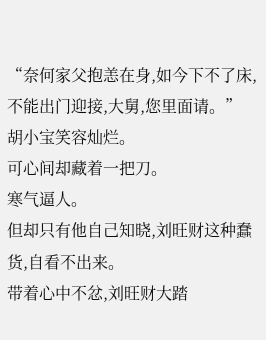“奈何家父抱恙在身,如今下不了床,不能出门迎接,大舅,您里面请。”
胡小宝笑容灿烂。
可心间却藏着一把刀。
寒气逼人。
但却只有他自己知晓,刘旺财这种蠢货,自看不出来。
带着心中不忿,刘旺财大踏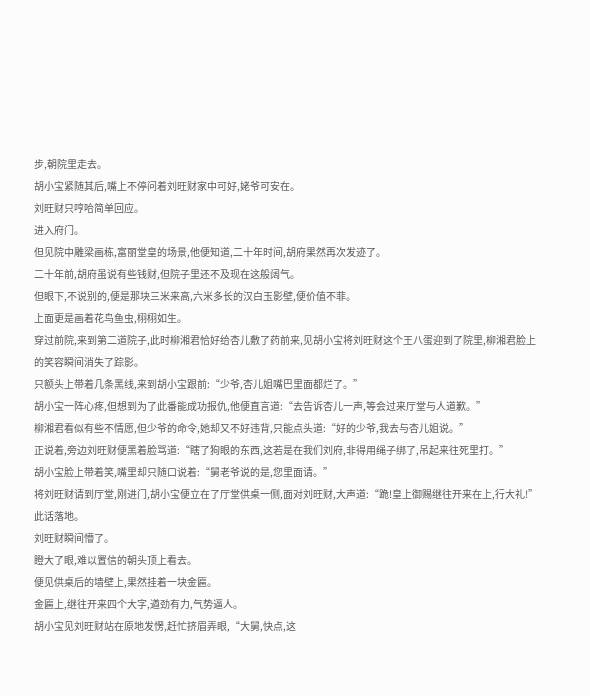步,朝院里走去。
胡小宝紧随其后,嘴上不停问着刘旺财家中可好,姥爷可安在。
刘旺财只哼哈简单回应。
进入府门。
但见院中雕梁画栋,富丽堂皇的场景,他便知道,二十年时间,胡府果然再次发迹了。
二十年前,胡府虽说有些钱财,但院子里还不及现在这般阔气。
但眼下,不说别的,便是那块三米来高,六米多长的汉白玉影壁,便价值不菲。
上面更是画着花鸟鱼虫,栩栩如生。
穿过前院,来到第二道院子,此时柳湘君恰好给杏儿敷了药前来,见胡小宝将刘旺财这个王八蛋迎到了院里,柳湘君脸上的笑容瞬间消失了踪影。
只额头上带着几条黑线,来到胡小宝跟前:“少爷,杏儿姐嘴巴里面都烂了。”
胡小宝一阵心疼,但想到为了此番能成功报仇,他便直言道:“去告诉杏儿一声,等会过来厅堂与人道歉。”
柳湘君看似有些不情愿,但少爷的命令,她却又不好违背,只能点头道:“好的少爷,我去与杏儿姐说。”
正说着,旁边刘旺财便黑着脸骂道:“瞎了狗眼的东西,这若是在我们刘府,非得用绳子绑了,吊起来往死里打。”
胡小宝脸上带着笑,嘴里却只随口说着:“舅老爷说的是,您里面请。”
将刘旺财请到厅堂,刚进门,胡小宝便立在了厅堂供桌一侧,面对刘旺财,大声道:“跪!皇上御赐继往开来在上,行大礼!”
此话落地。
刘旺财瞬间懵了。
瞪大了眼,难以置信的朝头顶上看去。
便见供桌后的墙壁上,果然挂着一块金匾。
金匾上,继往开来四个大字,遒劲有力,气势逼人。
胡小宝见刘旺财站在原地发愣,赶忙挤眉弄眼,“大舅,快点,这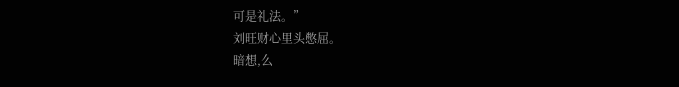可是礼法。”
刘旺财心里头憋屈。
暗想,么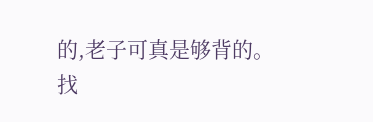的,老子可真是够背的。
找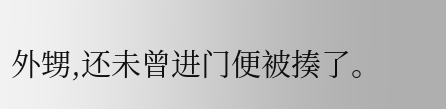外甥,还未曾进门便被揍了。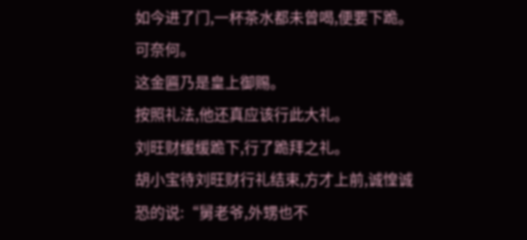如今进了门,一杯茶水都未曾喝,便要下跪。
可奈何。
这金匾乃是皇上御赐。
按照礼法,他还真应该行此大礼。
刘旺财缓缓跪下,行了跪拜之礼。
胡小宝待刘旺财行礼结束,方才上前,诚惶诚恐的说:“舅老爷,外甥也不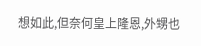想如此,但奈何皇上隆恩,外甥也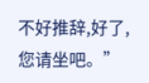不好推辞,好了,您请坐吧。”